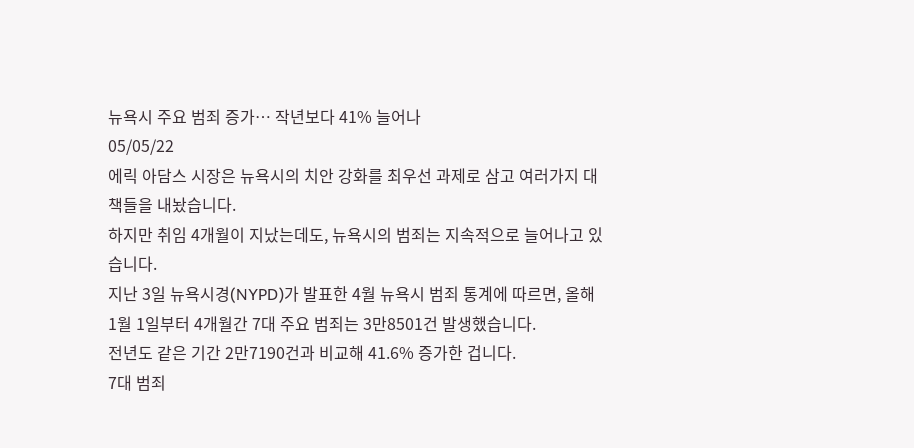뉴욕시 주요 범죄 증가… 작년보다 41% 늘어나
05/05/22
에릭 아담스 시장은 뉴욕시의 치안 강화를 최우선 과제로 삼고 여러가지 대책들을 내놨습니다.
하지만 취임 4개월이 지났는데도, 뉴욕시의 범죄는 지속적으로 늘어나고 있습니다.
지난 3일 뉴욕시경(NYPD)가 발표한 4월 뉴욕시 범죄 통계에 따르면, 올해 1월 1일부터 4개월간 7대 주요 범죄는 3만8501건 발생했습니다.
전년도 같은 기간 2만7190건과 비교해 41.6% 증가한 겁니다.
7대 범죄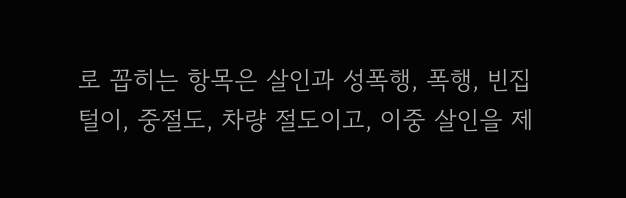로 꼽히는 항목은 살인과 성폭행, 폭행, 빈집털이, 중절도, 차량 절도이고, 이중 살인을 제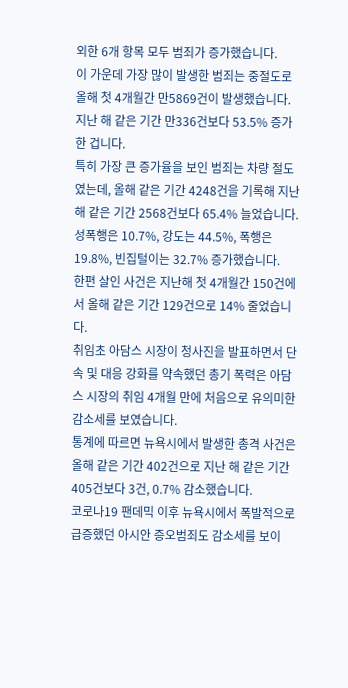외한 6개 항목 모두 범죄가 증가했습니다.
이 가운데 가장 많이 발생한 범죄는 중절도로 올해 첫 4개월간 만5869건이 발생했습니다.
지난 해 같은 기간 만336건보다 53.5% 증가한 겁니다.
특히 가장 큰 증가율을 보인 범죄는 차량 절도였는데, 올해 같은 기간 4248건을 기록해 지난 해 같은 기간 2568건보다 65.4% 늘었습니다.
성폭행은 10.7%, 강도는 44.5%, 폭행은 19.8%, 빈집털이는 32.7% 증가했습니다.
한편 살인 사건은 지난해 첫 4개월간 150건에서 올해 같은 기간 129건으로 14% 줄었습니다.
취임초 아담스 시장이 청사진을 발표하면서 단속 및 대응 강화를 약속했던 총기 폭력은 아담스 시장의 취임 4개월 만에 처음으로 유의미한 감소세를 보였습니다.
통계에 따르면 뉴욕시에서 발생한 총격 사건은 올해 같은 기간 402건으로 지난 해 같은 기간 405건보다 3건, 0.7% 감소했습니다.
코로나19 팬데믹 이후 뉴욕시에서 폭발적으로 급증했던 아시안 증오범죄도 감소세를 보이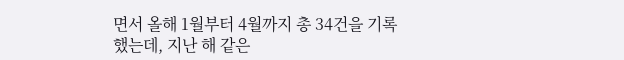면서 올해 1월부터 4월까지 총 34건을 기록했는데, 지난 해 같은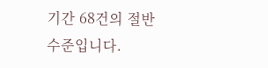기간 68건의 절반 수준입니다.